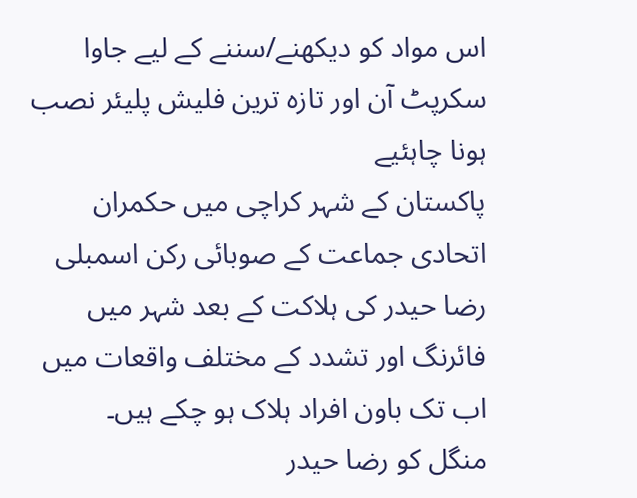اس مواد کو دیکھنے/سننے کے لیے جاوا سکرپٹ آن اور تازہ ترین فلیش پلیئر نصب ہونا چاہئیے
پاکستان کے شہر کراچی میں حکمران اتحادی جماعت کے صوبائی رکن اسمبلی رضا حیدر کی ہلاکت کے بعد شہر میں فائرنگ اور تشدد کے مختلف واقعات میں اب تک باون افراد ہلاک ہو چکے ہیں۔
منگل کو رضا حیدر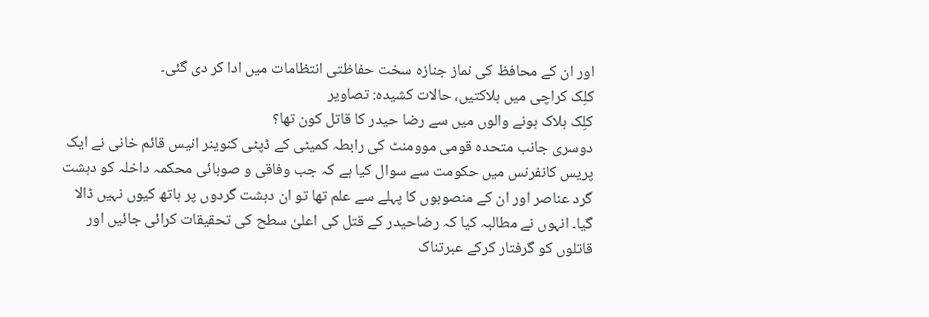اور ان کے محافظ کی نماز جنازہ سخت حفاظتی انتظامات میں ادا کر دی گئی۔
کلِک کراچی میں ہلاکتیں، حالات کشیدہ: تصاویر
کلِک ہلاک ہونے والوں میں سے رضا حیدر کا قاتل کون تھا؟
دوسری جانب متحدہ قومی موومنٹ کی رابطہ کمیٹی کے ڈپٹی کنوینر انیس قائم خانی نے ایک پریس کانفرنس میں حکومت سے سوال کیا ہے کہ جب وفاقی و صوبائی محکمہ داخلہ کو دہشت گرد عناصر اور ان کے منصوبوں کا پہلے سے علم تھا تو ان دہشت گردوں پر ہاتھ کیوں نہیں ڈالا گیا۔ انہوں نے مطالبہ کیا کہ رضاحیدر کے قتل کی اعلیٰ سطح کی تحقیقات کرائی جائیں اور قاتلوں کو گرفتار کرکے عبرتناک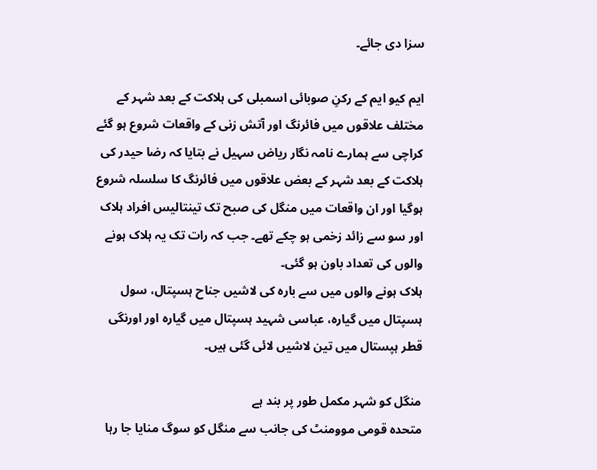سزا دی جائے۔

ایم کیو ایم کے رکنِ صوبائی اسمبلی کی ہلاکت کے بعد شہر کے مختلف علاقوں میں فائرنگ اور آتش زنی کے واقعات شروع ہو گئے
کراچی سے ہمارے نامہ نگار ریاض سہیل نے بتایا کہ رضا حیدر کی ہلاکت کے بعد شہر کے بعض علاقوں میں فائرنگ کا سلسلہ شروع ہوگیا اور ان واقعات میں منگل کی صبح تک تینتالیس افراد ہلاک اور سو سے زائد زخمی ہو چکے تھے۔ جب کہ رات تک یہ ہلاک ہونے والوں کی تعداد باون ہو گئی۔
ہلاک ہونے والوں میں سے بارہ کی لاشیں جناح ہسپتال، سول ہسپتال میں گیارہ، عباسی شہید ہسپتال میں گیارہ اور اورنگی قطر ہپستال میں تین لاشیں لائی گئی ہیں۔

منگل کو شہر مکمل طور پر بند ہے
متحدہ قومی موومنٹ کی جانب سے منگل کو سوگ منایا جا رہا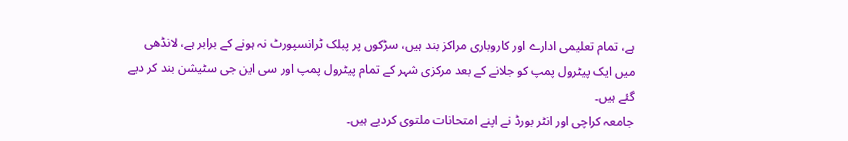ہے، تمام تعلیمی ادارے اور کاروباری مراکز بند ہیں، سڑکوں پر پبلک ٹرانسپورٹ نہ ہونے کے برابر ہے، لانڈھی میں ایک پیٹرول پمپ کو جلانے کے بعد مرکزی شہر کے تمام پیٹرول پمپ اور سی این جی سٹیشن بند کر دیے گئے ہیں۔
جامعہ کراچی اور انٹر بورڈ نے اپنے امتحانات ملتوی کردیے ہیں۔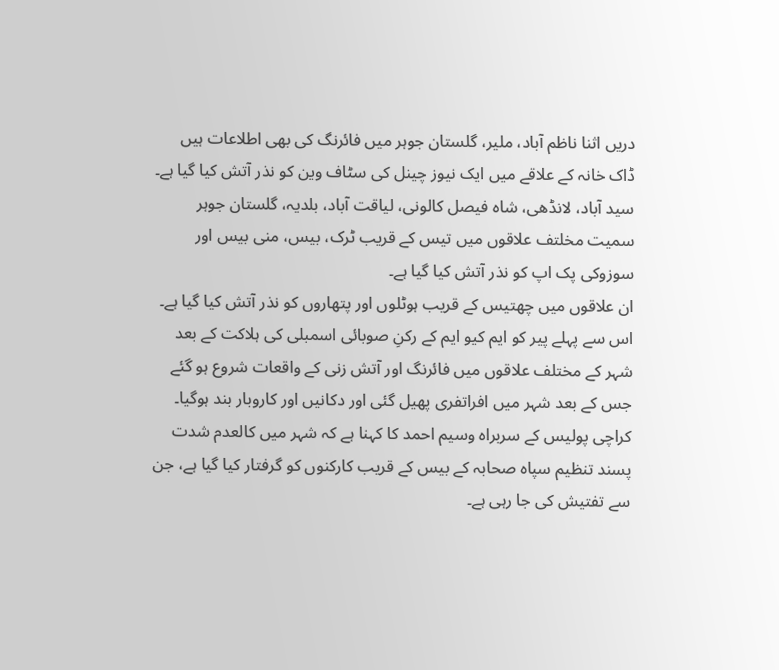دریں اثنا ناظم آباد، ملیر، گلستان جوہر میں فائرنگ کی بھی اطلاعات ہیں ڈاک خانہ کے علاقے میں ایک نیوز چینل کی سٹاف وین کو نذر آتش کیا گیا ہے۔
سید آباد، لانڈھی، شاہ فیصل کالونی، لیاقت آباد، بلدیہ، گلستان جوہر سمیت مخلتف علاقوں میں تیس کے قریب ٹرک، بیس، منی بیس اور سوزوکی پک اپ کو نذر آتش کیا گیا ہے۔
ان علاقوں میں چھتیس کے قریب ہوٹلوں اور پتھاروں کو نذر آتش کیا گیا ہے۔
اس سے پہلے پیر کو ایم کیو ایم کے رکنِ صوبائی اسمبلی کی ہلاکت کے بعد شہر کے مختلف علاقوں میں فائرنگ اور آتش زنی کے واقعات شروع ہو گئے جس کے بعد شہر میں افراتفری پھیل گئی اور دکانیں اور کاروبار بند ہوگیا۔
کراچی پولیس کے سربراہ وسیم احمد کا کہنا ہے کہ شہر میں کالعدم شدت پسند تنظیم سپاہ صحابہ کے بیس کے قریب کارکنوں کو گرفتار کیا گیا ہے، جن سے تفتیش کی جا رہی ہے۔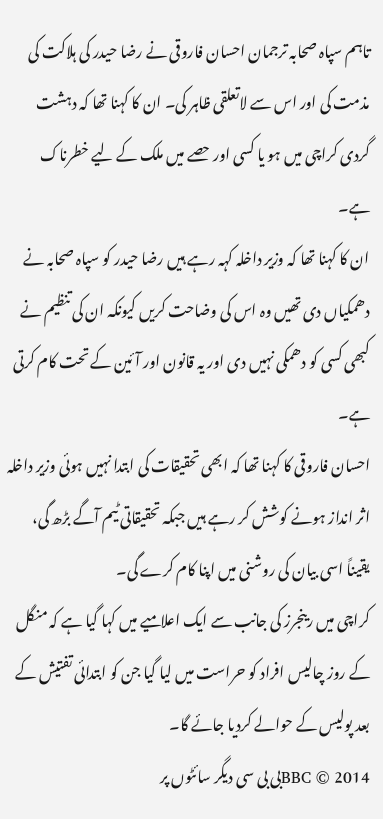تاہم سپاہ صحابہ ترجمان احسان فاروقی نے رضا حیدر کی ہلاکت کی مذمت کی اور اس سے لاتعلقی ظاہر کی۔ ان کا کہنا تھا کہ دہشت گردی کراچی میں ہو یا کسی اور حصے میں ملک کے لیے خطرناک ہے۔
ان کا کہنا تھا کہ وزیر داخلہ کہہ رہے ہیں رضا حیدر کو سپاہ صحابہ نے دھمکیاں دی تھیں وہ اس کی وضاحت کریں کیونکہ ان کی تنظیم نے کبھی کسی کو دھمکی نہیں دی اور یہ قانون اور آئین کے تحت کام کرتی ہے۔
احسان فاروقی کا کہنا تھا کہ ابھی تحقیقات کی ابتدا نہیں ہوئی وزیر داخلہ اثر انداز ہونے کوشش کر رہے ہیں جبکہ تحقیقاتی ٹیم آگے بڑھ گی، یقیناً اسی بیان کی روشنی میں اپنا کام کرے گی۔
کراچی میں رینجرز کی جانب سے ایک اعلامیے میں کہا گیا ہے کہ منگل کے روز چالیس افراد کو حراست میں لیا گیا جن کو ابتدائی تفتیش کے بعد پولیس کے حوالے کردیا جائے گا۔
BBC © 2014بی بی سی دیگر سائٹوں پر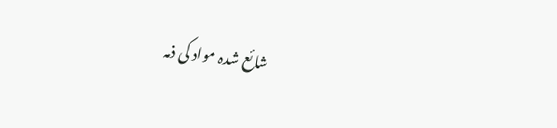شائع شدہ مواد کی ذمہ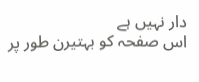دار نہیں ہے
اس صفحہ کو بہتیرن طور پر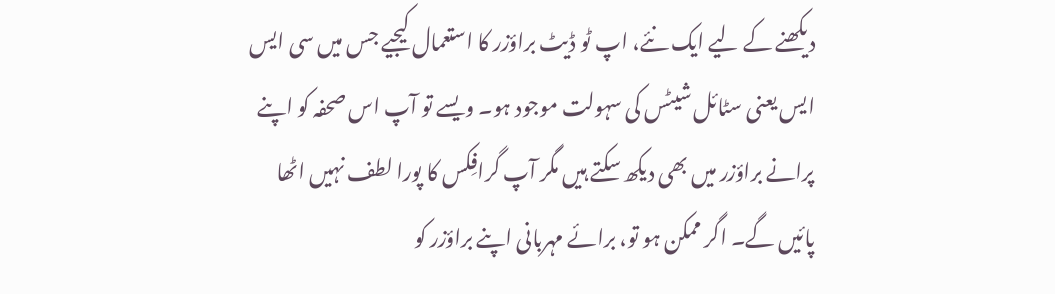دیکھنے کے لیے ایک نئے، اپ ٹو ڈیٹ براؤزر کا استعمال کیجیے جس میں سی ایس ایس یعنی سٹائل شیٹس کی سہولت موجود ہو۔ ویسے تو آپ اس صحفہ کو اپنے پرانے براؤزر میں بھی دیکھ سکتے ہیں مگر آپ گرافِکس کا پورا لطف نہیں اٹھا پائیں گے۔ اگر ممکن ہو تو، برائے مہربانی اپنے براؤزر کو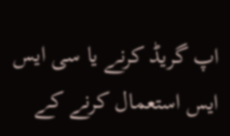اپ گریڈ کرنے یا سی ایس ایس استعمال کرنے کے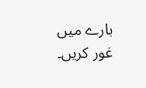بارے میں غور کریں۔